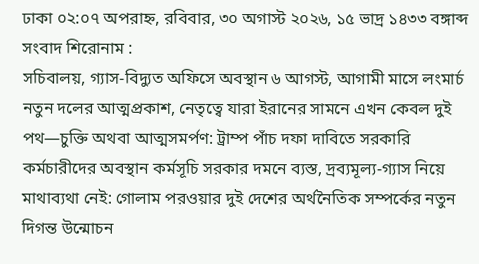ঢাকা ০২:০৭ অপরাহ্ন, রবিবার, ৩০ অগাস্ট ২০২৬, ১৫ ভাদ্র ১৪৩৩ বঙ্গাব্দ
সংবাদ শিরোনাম :
সচিবালয়, গ্যাস-বিদ্যুত অফিসে অবস্থান ৬ আগস্ট, আগামী মাসে লংমার্চ নতুন দলের আত্মপ্রকাশ, নেতৃত্বে যারা ইরানের সামনে এখন কেবল দুই পথ—চুক্তি অথবা আত্মসমর্পণ: ট্রাম্প পাঁচ দফা দাবিতে সরকারি কর্মচারীদের অবস্থান কর্মসূচি সরকার দমনে ব্যস্ত, দ্রব্যমূল্য-গ্যাস নিয়ে মাথাব্যথা নেই: গোলাম পরওয়ার দুই দেশের অর্থনৈতিক সম্পর্কের নতুন দিগন্ত উন্মোচন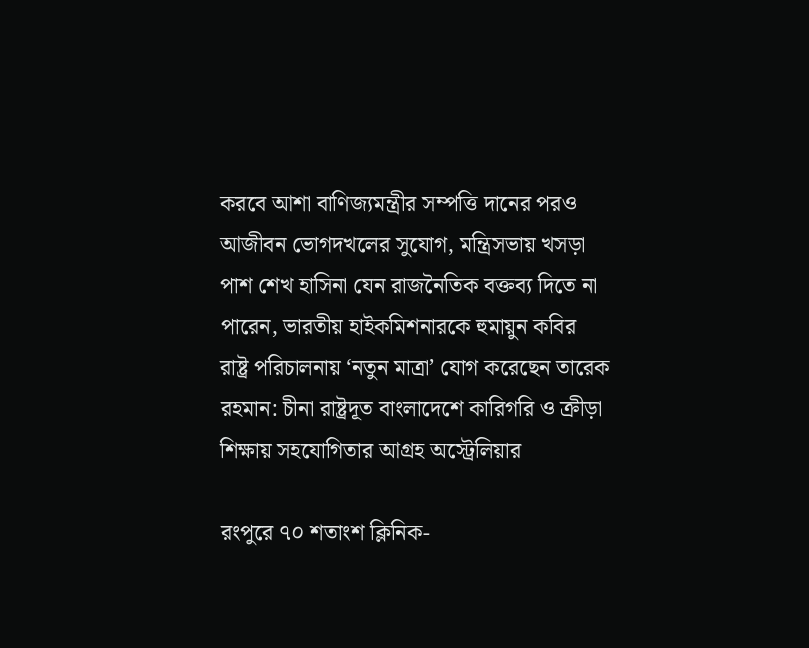করবে আশা বাণিজ্যমন্ত্রীর সম্পত্তি দানের পরও আজীবন ভোগদখলের সুযোগ, মন্ত্রিসভায় খসড়া পাশ শেখ হাসিনা যেন রাজনৈতিক বক্তব্য দিতে না পারেন, ভারতীয় হাইকমিশনারকে হুমায়ুন কবির রাষ্ট্র পরিচালনায় ‘নতুন মাত্রা’ যোগ করেছেন তারেক রহমান: চীনা রাষ্ট্রদূত বাংলাদেশে কারিগরি ও ক্রীড়া শিক্ষায় সহযোগিতার আগ্রহ অস্ট্রেলিয়ার

রংপুরে ৭০ শতাংশ ক্লিনিক-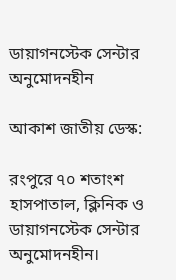ডায়াগনস্টেক সেন্টার অনুমোদনহীন

আকাশ জাতীয় ডেস্ক:

রংপুরে ৭০ শতাংশ হাসপাতাল, ক্লিনিক ও ডায়াগনস্টেক সেন্টার অনুমোদনহীন।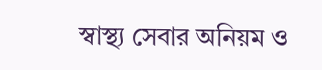স্বাস্থ্য সেবার অনিয়ম ও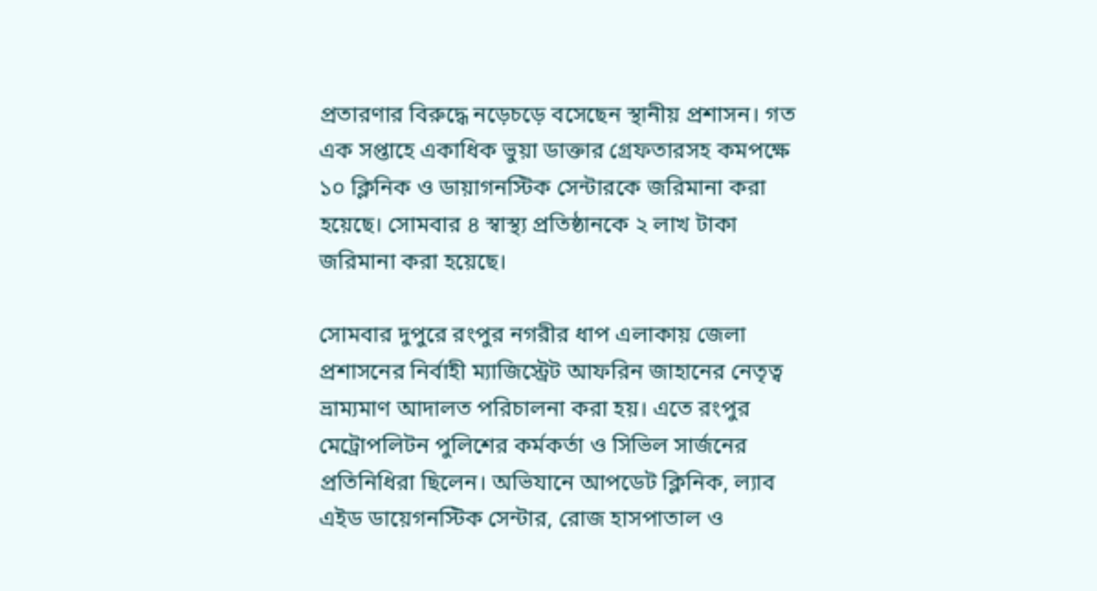প্রতারণার বিরুদ্ধে নড়েচড়ে বসেছেন স্থানীয় প্রশাসন। গত এক সপ্তাহে একাধিক ভুয়া ডাক্তার গ্রেফতারসহ কমপক্ষে ১০ ক্লিনিক ও ডায়াগনস্টিক সেন্টারকে জরিমানা করা হয়েছে। সোমবার ৪ স্বাস্থ্য প্রতিষ্ঠানকে ২ লাখ টাকা জরিমানা করা হয়েছে।

সোমবার দুপুরে রংপুর নগরীর ধাপ এলাকায় জেলা প্রশাসনের নির্বাহী ম্যাজিস্ট্রেট আফরিন জাহানের নেতৃত্ব ভ্রাম্যমাণ আদালত পরিচালনা করা হয়। এতে রংপুর মেট্রোপলিটন পুলিশের কর্মকর্তা ও সিভিল সার্জনের প্রতিনিধিরা ছিলেন। অভিযানে আপডেট ক্লিনিক, ল্যাব এইড ডায়েগনস্টিক সেন্টার, রোজ হাসপাতাল ও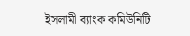ইসলামী ব্যাংক কমিউনিটি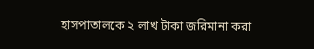হাসপাতালকে ২ লাখ টাকা জরিমানা করা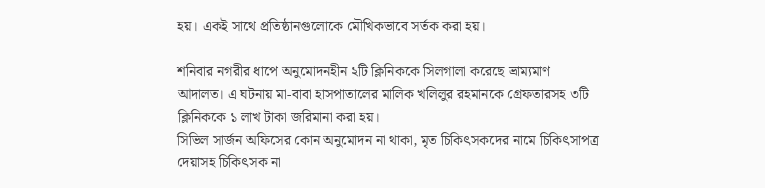হয়। একই সাথে প্রতিষ্ঠানগুলোকে মৌখিকভাবে সর্তক করা হয়।

শনিবার নগরীর ধাপে অনুমোদনহীন ২টি ক্লিনিককে সিলগালা করেছে ভ্রাম্যমাণ আদালত। এ ঘটনায় মা-বাবা হাসপাতালের মালিক খলিলুর রহমানকে গ্রেফতারসহ ৩টি ক্লিনিককে ১ লাখ টাকা জরিমানা করা হয়।
সিভিল সার্জন অফিসের কোন অনুমোদন না থাকা, মৃত চিকিৎসকদের নামে চিকিৎসাপত্র দেয়াসহ চিকিৎসক না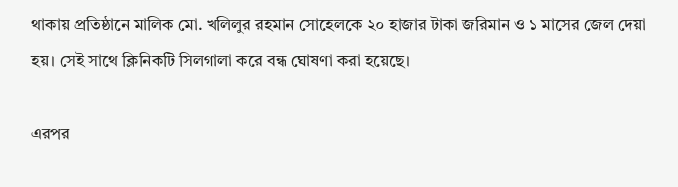থাকায় প্রতিষ্ঠানে মালিক মো. খলিলুর রহমান সোহেলকে ২০ হাজার টাকা জরিমান ও ১ মাসের জেল দেয়া হয়। সেই সাথে ক্লিনিকটি সিলগালা করে বন্ধ ঘোষণা করা হয়েছে।

এরপর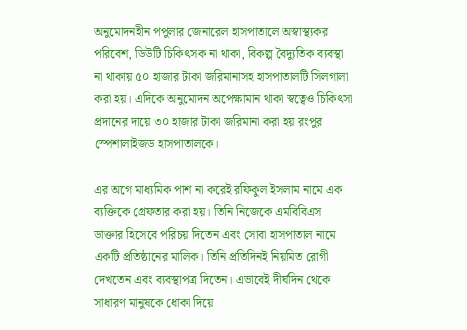অনুমোদনহীন পপুলার জেনারেল হাসপাতালে অস্বাস্থ্যকর পরিবেশ, ডিউটি চিকিৎসক না থাকা, বিকল্প বৈদ্যুতিক ব্যবস্থা না থাকায় ৫০ হাজার টাকা জরিমানাসহ হাসপাতালটি সিলগালা করা হয়। এদিকে অনুমোদন অপেক্ষামান থাকা স্বত্বেও চিকিৎসা প্রদানের দায়ে ৩০ হাজার টাকা জরিমানা করা হয় রংপুর স্পেশালাইজড হাসপাতালকে।

এর অগে মাধ্যমিক পাশ না করেই রফিকুল ইসলাম নামে এক ব্যক্তিকে গ্রেফতার করা হয়। তিনি নিজেকে এমবিবিএস ডাক্তার হিসেবে পরিচয় দিতেন এবং সোবা হাসপাতাল নামে একটি প্রতিষ্ঠানের মালিক। তিনি প্রতিদিনই নিয়মিত রোগী দেখতেন এবং ব্যবস্থাপত্র দিতেন। এভাবেই দীর্ঘদিন থেকে সাধারণ মানুষকে ধোকা দিয়ে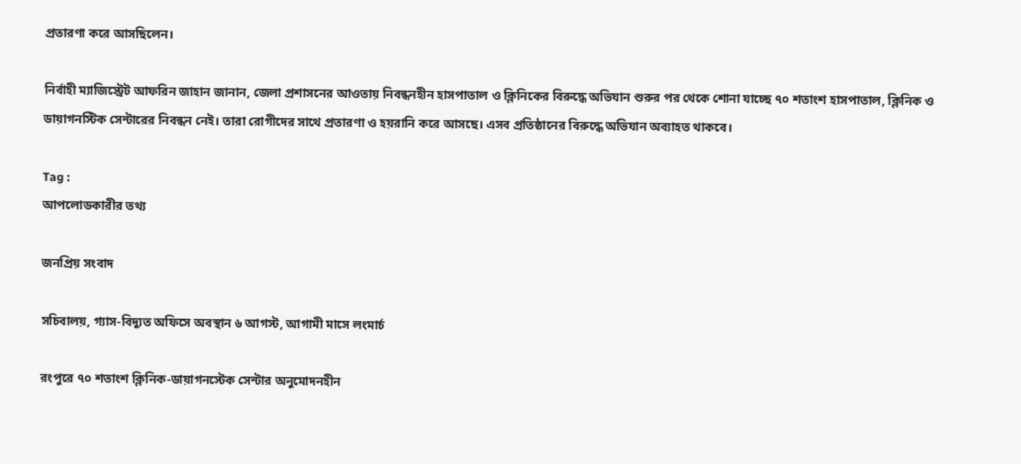প্রতারণা করে আসছিলেন।

নির্বাহী ম্যাজিস্ট্রেট আফরিন জাহান জানান, জেলা প্রশাসনের আওতায় নিবন্ধনহীন হাসপাতাল ও ক্লিনিকের বিরুদ্ধে অভিযান শুরুর পর থেকে শোনা যাচ্ছে ৭০ শতাংশ হাসপাতাল, ক্লিনিক ও ডায়াগনস্টিক সেন্টারের নিবন্ধন নেই। তারা রোগীদের সাথে প্রতারণা ও হয়রানি করে আসছে। এসব প্রতিষ্ঠানের বিরুদ্ধে অভিযান অব্যাহত থাকবে।

Tag :
আপলোডকারীর তথ্য

জনপ্রিয় সংবাদ

সচিবালয়, গ্যাস-বিদ্যুত অফিসে অবস্থান ৬ আগস্ট, আগামী মাসে লংমার্চ

রংপুরে ৭০ শতাংশ ক্লিনিক-ডায়াগনস্টেক সেন্টার অনুমোদনহীন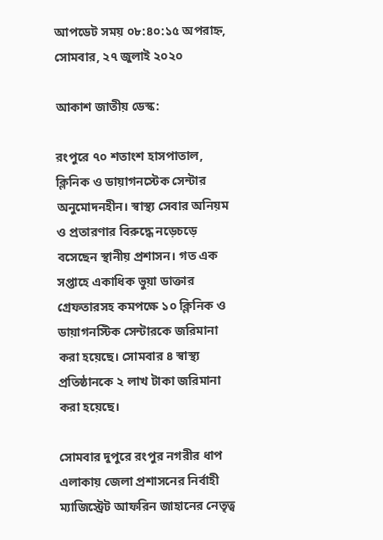আপডেট সময় ০৮:৪০:১৫ অপরাহ্ন, সোমবার, ২৭ জুলাই ২০২০

আকাশ জাতীয় ডেস্ক:

রংপুরে ৭০ শতাংশ হাসপাতাল, ক্লিনিক ও ডায়াগনস্টেক সেন্টার অনুমোদনহীন। স্বাস্থ্য সেবার অনিয়ম ও প্রতারণার বিরুদ্ধে নড়েচড়ে বসেছেন স্থানীয় প্রশাসন। গত এক সপ্তাহে একাধিক ভুয়া ডাক্তার গ্রেফতারসহ কমপক্ষে ১০ ক্লিনিক ও ডায়াগনস্টিক সেন্টারকে জরিমানা করা হয়েছে। সোমবার ৪ স্বাস্থ্য প্রতিষ্ঠানকে ২ লাখ টাকা জরিমানা করা হয়েছে।

সোমবার দুপুরে রংপুর নগরীর ধাপ এলাকায় জেলা প্রশাসনের নির্বাহী ম্যাজিস্ট্রেট আফরিন জাহানের নেতৃত্ব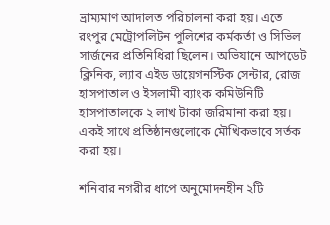ভ্রাম্যমাণ আদালত পরিচালনা করা হয়। এতে রংপুর মেট্রোপলিটন পুলিশের কর্মকর্তা ও সিভিল সার্জনের প্রতিনিধিরা ছিলেন। অভিযানে আপডেট ক্লিনিক, ল্যাব এইড ডায়েগনস্টিক সেন্টার, রোজ হাসপাতাল ও ইসলামী ব্যাংক কমিউনিটি হাসপাতালকে ২ লাখ টাকা জরিমানা করা হয়। একই সাথে প্রতিষ্ঠানগুলোকে মৌখিকভাবে সর্তক করা হয়।

শনিবার নগরীর ধাপে অনুমোদনহীন ২টি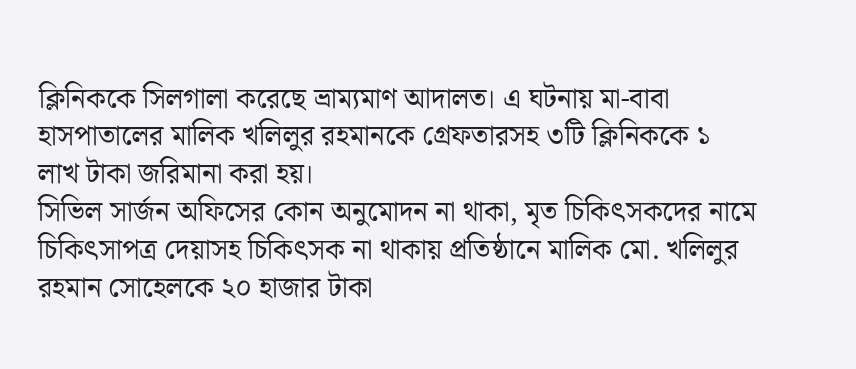ক্লিনিককে সিলগালা করেছে ভ্রাম্যমাণ আদালত। এ ঘটনায় মা-বাবা হাসপাতালের মালিক খলিলুর রহমানকে গ্রেফতারসহ ৩টি ক্লিনিককে ১ লাখ টাকা জরিমানা করা হয়।
সিভিল সার্জন অফিসের কোন অনুমোদন না থাকা, মৃত চিকিৎসকদের নামে চিকিৎসাপত্র দেয়াসহ চিকিৎসক না থাকায় প্রতিষ্ঠানে মালিক মো. খলিলুর রহমান সোহেলকে ২০ হাজার টাকা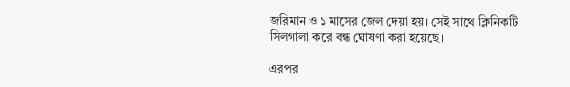জরিমান ও ১ মাসের জেল দেয়া হয়। সেই সাথে ক্লিনিকটি সিলগালা করে বন্ধ ঘোষণা করা হয়েছে।

এরপর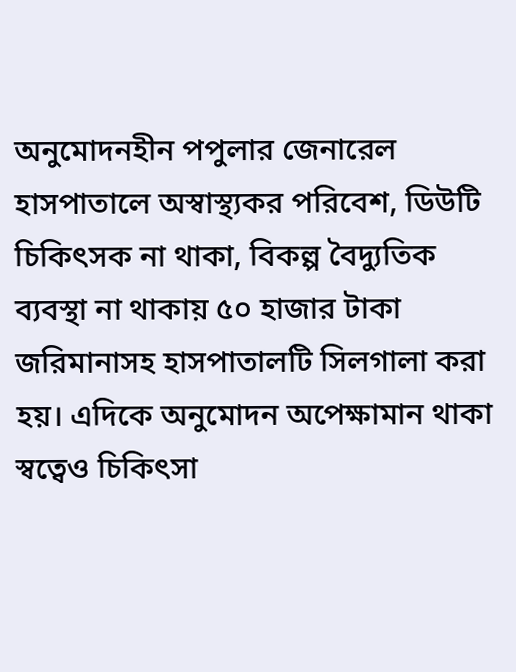অনুমোদনহীন পপুলার জেনারেল হাসপাতালে অস্বাস্থ্যকর পরিবেশ, ডিউটি চিকিৎসক না থাকা, বিকল্প বৈদ্যুতিক ব্যবস্থা না থাকায় ৫০ হাজার টাকা জরিমানাসহ হাসপাতালটি সিলগালা করা হয়। এদিকে অনুমোদন অপেক্ষামান থাকা স্বত্বেও চিকিৎসা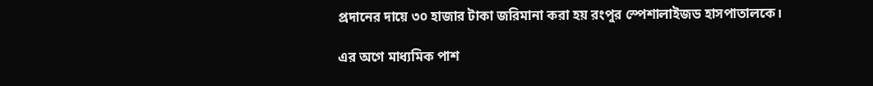প্রদানের দায়ে ৩০ হাজার টাকা জরিমানা করা হয় রংপুর স্পেশালাইজড হাসপাতালকে।

এর অগে মাধ্যমিক পাশ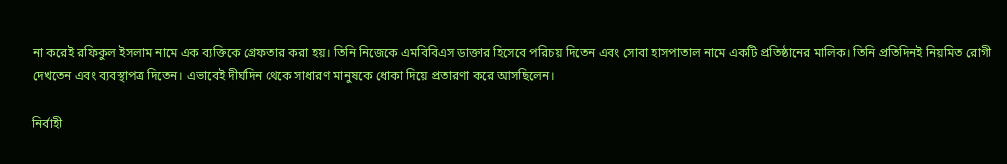না করেই রফিকুল ইসলাম নামে এক ব্যক্তিকে গ্রেফতার করা হয়। তিনি নিজেকে এমবিবিএস ডাক্তার হিসেবে পরিচয় দিতেন এবং সোবা হাসপাতাল নামে একটি প্রতিষ্ঠানের মালিক। তিনি প্রতিদিনই নিয়মিত রোগী দেখতেন এবং ব্যবস্থাপত্র দিতেন। এভাবেই দীর্ঘদিন থেকে সাধারণ মানুষকে ধোকা দিয়ে প্রতারণা করে আসছিলেন।

নির্বাহী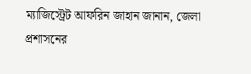ম্যাজিস্ট্রেট আফরিন জাহান জানান, জেলা প্রশাসনের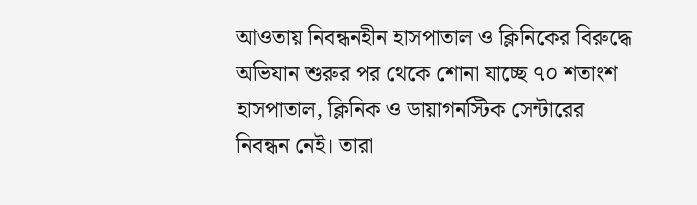আওতায় নিবন্ধনহীন হাসপাতাল ও ক্লিনিকের বিরুদ্ধে অভিযান শুরুর পর থেকে শোনা যাচ্ছে ৭০ শতাংশ হাসপাতাল, ক্লিনিক ও ডায়াগনস্টিক সেন্টারের নিবন্ধন নেই। তারা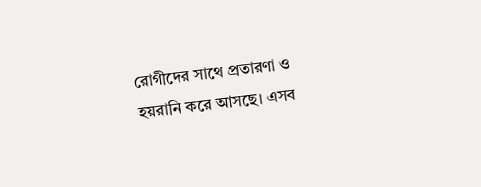রোগীদের সাথে প্রতারণা ও হয়রানি করে আসছে। এসব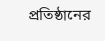প্রতিষ্ঠানের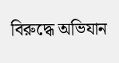বিরুদ্ধে অভিযান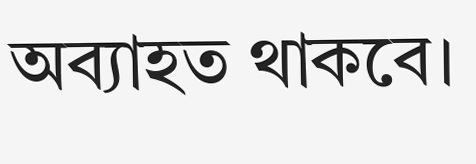অব্যাহত থাকবে।